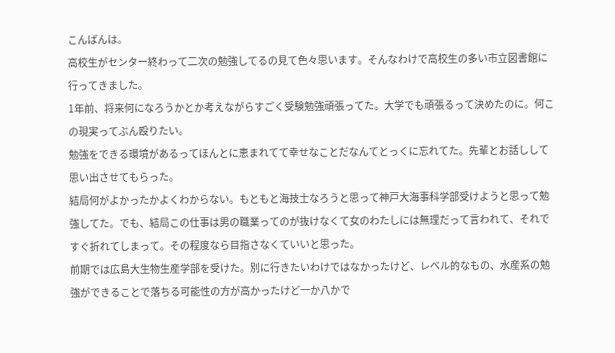こんばんは。
高校生がセンター終わって二次の勉強してるの見て色々思います。そんなわけで高校生の多い市立図書館に行ってきました。
1年前、将来何になろうかとか考えながらすごく受験勉強頑張ってた。大学でも頑張るって決めたのに。何この現実ってぶん殴りたい。
勉強をできる環境があるってほんとに恵まれてて幸せなことだなんてとっくに忘れてた。先輩とお話しして思い出させてもらった。
結局何がよかったかよくわからない。もともと海技士なろうと思って神戸大海事科学部受けようと思って勉強してた。でも、結局この仕事は男の職業ってのが抜けなくて女のわたしには無理だって言われて、それですぐ折れてしまって。その程度なら目指さなくていいと思った。
前期では広島大生物生産学部を受けた。別に行きたいわけではなかったけど、レベル的なもの、水産系の勉強ができることで落ちる可能性の方が高かったけど一か八かで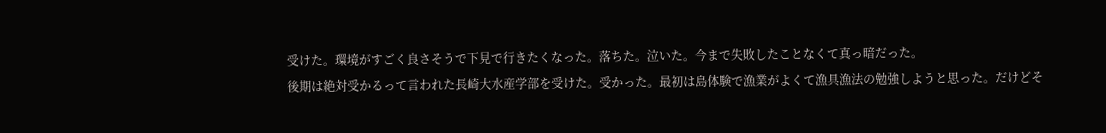受けた。環境がすごく良さそうで下見で行きたくなった。落ちた。泣いた。今まで失敗したことなくて真っ暗だった。
後期は絶対受かるって言われた長崎大水産学部を受けた。受かった。最初は島体験で漁業がよくて漁具漁法の勉強しようと思った。だけどそ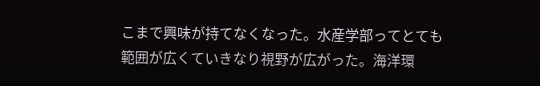こまで興味が持てなくなった。水産学部ってとても範囲が広くていきなり視野が広がった。海洋環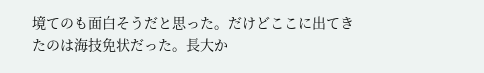境てのも面白そうだと思った。だけどここに出てきたのは海技免状だった。長大か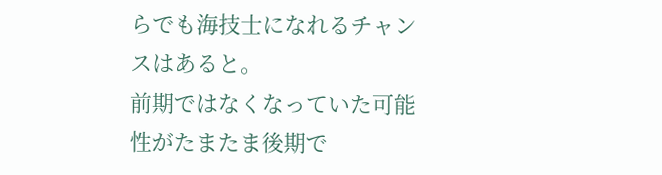らでも海技士になれるチャンスはあると。
前期ではなくなっていた可能性がたまたま後期で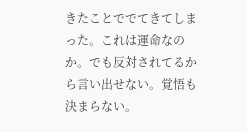きたことででてきてしまった。これは運命なのか。でも反対されてるから言い出せない。覚悟も決まらない。